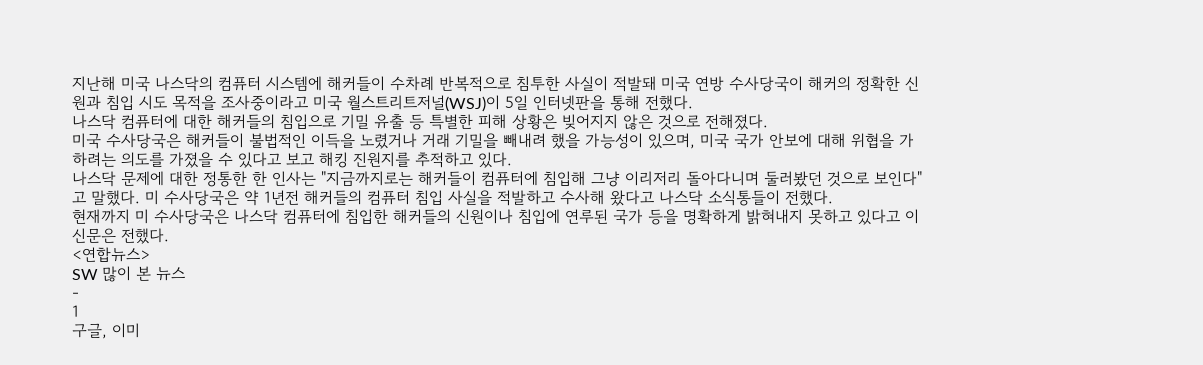지난해 미국 나스닥의 컴퓨터 시스템에 해커들이 수차례 반복적으로 침투한 사실이 적발돼 미국 연방 수사당국이 해커의 정확한 신원과 침입 시도 목적을 조사중이라고 미국 월스트리트저널(WSJ)이 5일 인터넷판을 통해 전했다.
나스닥 컴퓨터에 대한 해커들의 침입으로 기밀 유출 등 특별한 피해 상황은 빚어지지 않은 것으로 전해졌다.
미국 수사당국은 해커들이 불법적인 이득을 노렸거나 거래 기밀을 빼내려 했을 가능성이 있으며, 미국 국가 안보에 대해 위협을 가하려는 의도를 가졌을 수 있다고 보고 해킹 진원지를 추적하고 있다.
나스닥 문제에 대한 정통한 한 인사는 "지금까지로는 해커들이 컴퓨터에 침입해 그냥 이리저리 돌아다니며 둘러봤던 것으로 보인다"고 말했다. 미 수사당국은 약 1년전 해커들의 컴퓨터 침입 사실을 적발하고 수사해 왔다고 나스닥 소식통들이 전했다.
현재까지 미 수사당국은 나스닥 컴퓨터에 침입한 해커들의 신원이나 침입에 연루된 국가 등을 명확하게 밝혀내지 못하고 있다고 이 신문은 전했다.
<연합뉴스>
SW 많이 본 뉴스
-
1
구글, 이미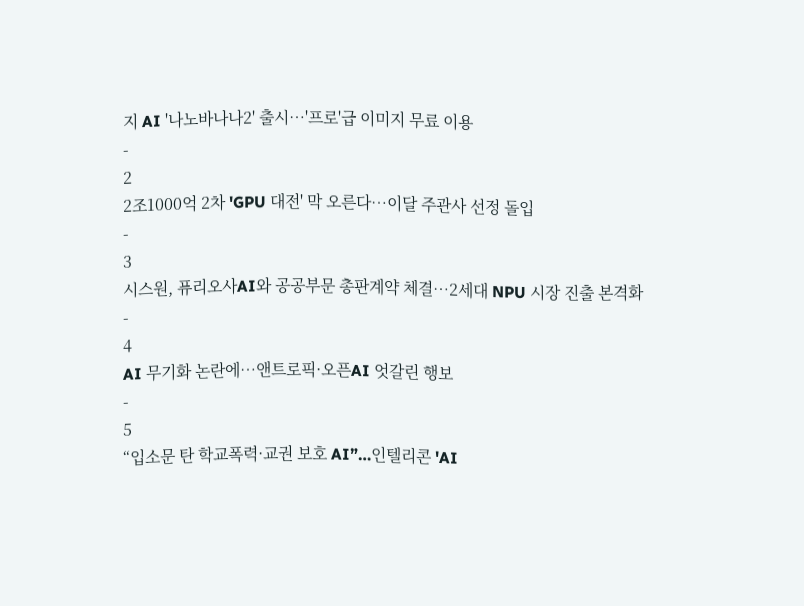지 AI '나노바나나2' 출시…'프로'급 이미지 무료 이용
-
2
2조1000억 2차 'GPU 대전' 막 오른다…이달 주관사 선정 돌입
-
3
시스원, 퓨리오사AI와 공공부문 총판계약 체결…2세대 NPU 시장 진출 본격화
-
4
AI 무기화 논란에…앤트로픽·오픈AI 엇갈린 행보
-
5
“입소문 탄 학교폭력·교권 보호 AI”…인텔리콘 'AI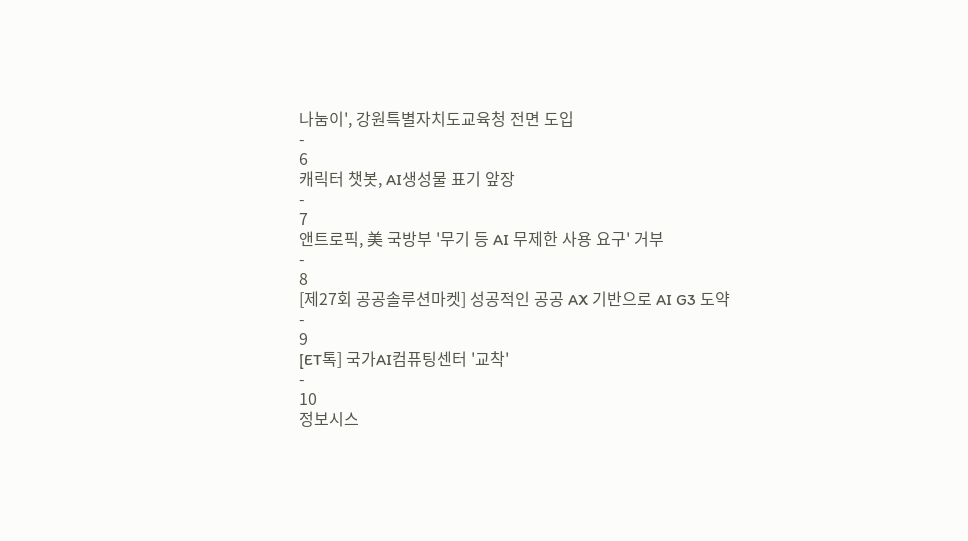나눔이', 강원특별자치도교육청 전면 도입
-
6
캐릭터 챗봇, AI생성물 표기 앞장
-
7
앤트로픽, 美 국방부 '무기 등 AI 무제한 사용 요구' 거부
-
8
[제27회 공공솔루션마켓] 성공적인 공공 AX 기반으로 AI G3 도약
-
9
[ET톡] 국가AI컴퓨팅센터 '교착'
-
10
정보시스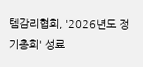템감리협회, '2026년도 정기총회' 성료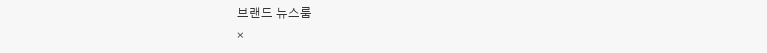브랜드 뉴스룸
×